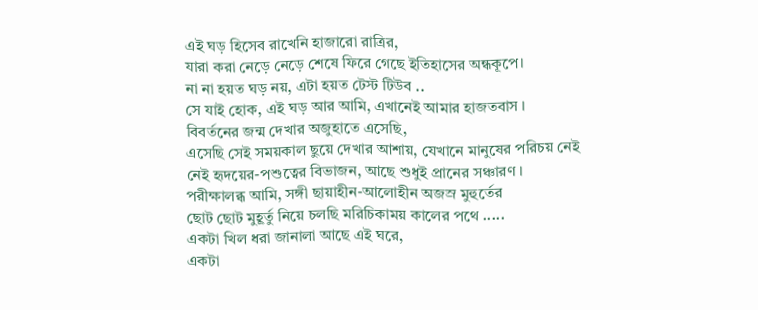এই ঘড় হিসেব রাখেনি হাজারো রাত্রির,
যারা করা নেড়ে নেড়ে শেষে ফিরে গেছে ইতিহাসের অন্ধকূপে।
না না হয়ত ঘড় নয়, এটা হয়ত টেস্ট টিউব ..
সে যাই হোক, এই ঘড় আর আমি, এখানেই আমার হাজতবাস ।
বিবর্তনের জন্ম দেখার অজুহাতে এসেছি,
এসেছি সেই সময়কাল ছুয়ে দেখার আশায়, যেখানে মানুষের পরিচয় নেই
নেই হৃদয়ের-পশুত্বের বিভাজন, আছে শুধুই প্রানের সঞ্চারণ ।
পরীক্ষালব্ধ আমি, সঙ্গী ছায়াহীন-আলোহীন অজস্র মুহুর্তের
ছোট ছোট মুহূর্তু নিয়ে চলছি মরিচিকাময় কালের পথে .....
একটা খিল ধরা জানালা আছে এই ঘরে,
একটা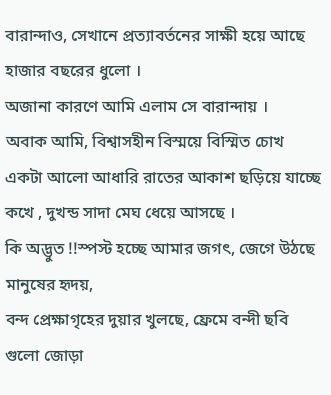বারান্দাও, সেখানে প্রত্যাবর্তনের সাক্ষী হয়ে আছে হাজার বছরের ধুলো ।
অজানা কারণে আমি এলাম সে বারান্দায় ।
অবাক আমি, বিশ্বাসহীন বিস্ময়ে বিস্মিত চোখ
একটা আলো আধারি রাতের আকাশ ছড়িয়ে যাচ্ছে কখে , দুখন্ড সাদা মেঘ ধেয়ে আসছে ।
কি অদ্ভুত !!স্পস্ট হচ্ছে আমার জগৎ, জেগে উঠছে মানুষের হৃদয়,
বন্দ প্রেক্ষাগৃহের দুয়ার খুলছে, ফ্রেমে বন্দী ছবি গুলো জোড়া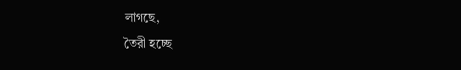লাগছে,
তৈরী হচ্ছে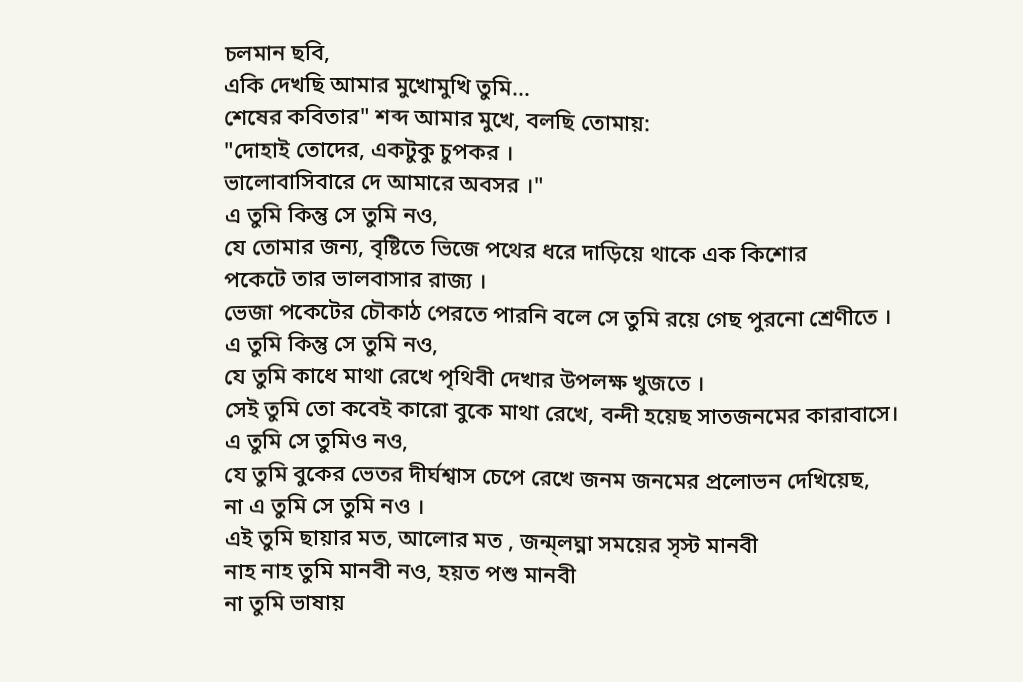চলমান ছবি,
একি দেখছি আমার মুখোমুখি তুমি...
শেষের কবিতার" শব্দ আমার মুখে, বলছি তোমায়:
"দোহাই তোদের, একটুকু চুপকর ।
ভালোবাসিবারে দে আমারে অবসর ।"
এ তুমি কিন্তু সে তুমি নও,
যে তোমার জন্য, বৃষ্টিতে ভিজে পথের ধরে দাড়িয়ে থাকে এক কিশোর
পকেটে তার ভালবাসার রাজ্য ।
ভেজা পকেটের চৌকাঠ পেরতে পারনি বলে সে তুমি রয়ে গেছ পুরনো শ্রেণীতে ।
এ তুমি কিন্তু সে তুমি নও,
যে তুমি কাধে মাথা রেখে পৃথিবী দেখার উপলক্ষ খুজতে ।
সেই তুমি তো কবেই কারো বুকে মাথা রেখে, বন্দী হয়েছ সাতজনমের কারাবাসে।
এ তুমি সে তুমিও নও,
যে তুমি বুকের ভেতর দীর্ঘশ্বাস চেপে রেখে জনম জনমের প্রলোভন দেখিয়েছ,
না এ তুমি সে তুমি নও ।
এই তুমি ছায়ার মত, আলোর মত , জন্ম্লঘ্না সময়ের সৃস্ট মানবী
নাহ নাহ তুমি মানবী নও, হয়ত পশু মানবী
না তুমি ভাষায়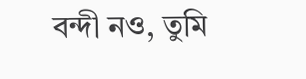বন্দী নও, তুমি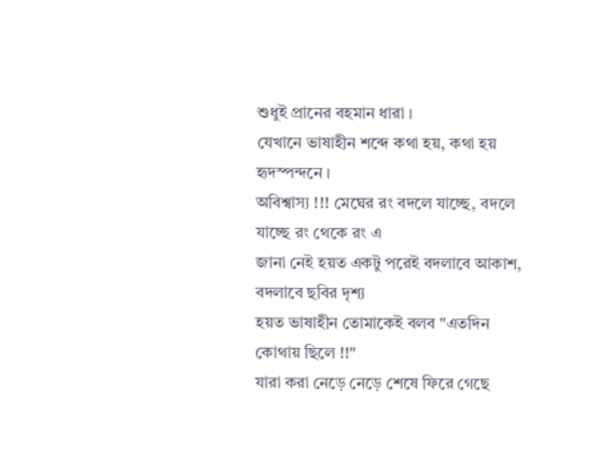শুধুই প্রানের বহমান ধারা ।
যেখানে ভাষাহীন শব্দে কথা হয়, কথা হয় হৃদস্পন্দনে ।
অবিশ্বাস্য !!! মেঘের রং বদলে যাচ্ছে, বদলে যাচ্ছে রং থেকে রং এ
জানা নেই হয়ত একটু পরেই বদলাবে আকাশ, বদলাবে ছবির দৃশ্য
হয়ত ভাষাহীন তোমাকেই বলব "এতদিন কোথায় ছিলে !!"
যারা করা নেড়ে নেড়ে শেষে ফিরে গেছে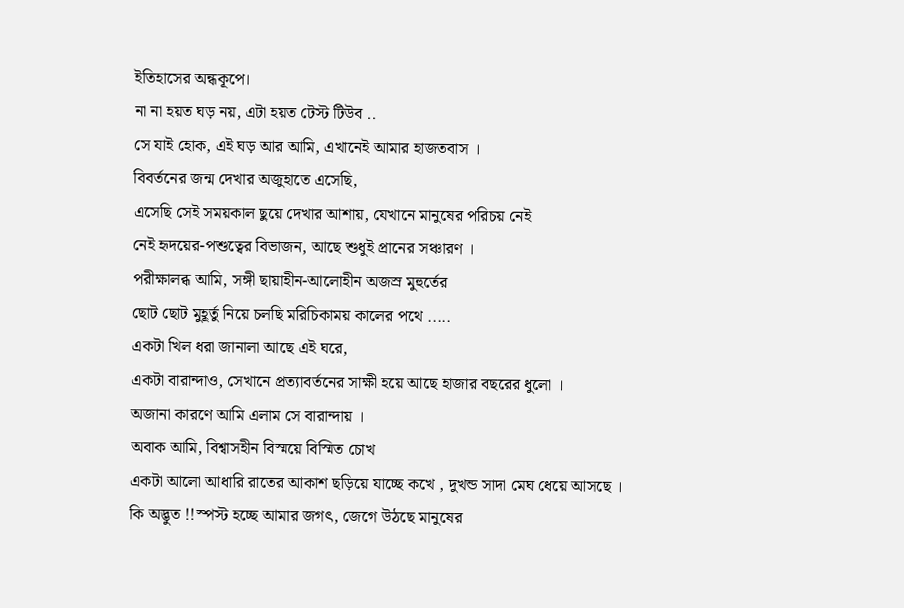ইতিহাসের অন্ধকূপে।
না না হয়ত ঘড় নয়, এটা হয়ত টেস্ট টিউব ..
সে যাই হোক, এই ঘড় আর আমি, এখানেই আমার হাজতবাস ।
বিবর্তনের জন্ম দেখার অজুহাতে এসেছি,
এসেছি সেই সময়কাল ছুয়ে দেখার আশায়, যেখানে মানুষের পরিচয় নেই
নেই হৃদয়ের-পশুত্বের বিভাজন, আছে শুধুই প্রানের সঞ্চারণ ।
পরীক্ষালব্ধ আমি, সঙ্গী ছায়াহীন-আলোহীন অজস্র মুহুর্তের
ছোট ছোট মুহূর্তু নিয়ে চলছি মরিচিকাময় কালের পথে .....
একটা খিল ধরা জানালা আছে এই ঘরে,
একটা বারান্দাও, সেখানে প্রত্যাবর্তনের সাক্ষী হয়ে আছে হাজার বছরের ধুলো ।
অজানা কারণে আমি এলাম সে বারান্দায় ।
অবাক আমি, বিশ্বাসহীন বিস্ময়ে বিস্মিত চোখ
একটা আলো আধারি রাতের আকাশ ছড়িয়ে যাচ্ছে কখে , দুখন্ড সাদা মেঘ ধেয়ে আসছে ।
কি অদ্ভুত !!স্পস্ট হচ্ছে আমার জগৎ, জেগে উঠছে মানুষের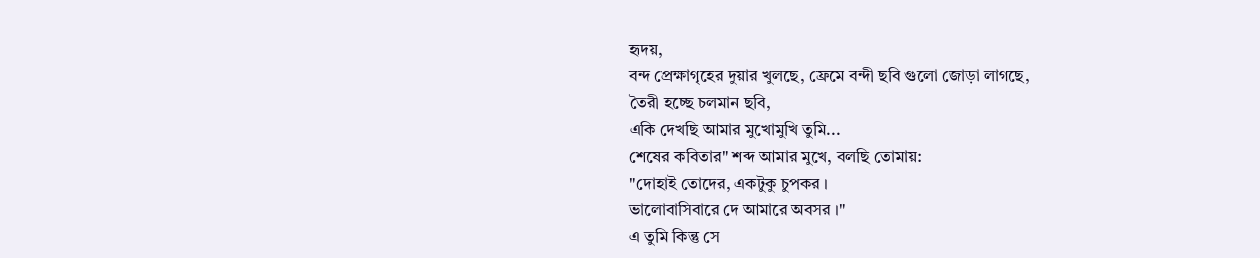হৃদয়,
বন্দ প্রেক্ষাগৃহের দুয়ার খুলছে, ফ্রেমে বন্দী ছবি গুলো জোড়া লাগছে,
তৈরী হচ্ছে চলমান ছবি,
একি দেখছি আমার মুখোমুখি তুমি...
শেষের কবিতার" শব্দ আমার মুখে, বলছি তোমায়:
"দোহাই তোদের, একটুকু চুপকর ।
ভালোবাসিবারে দে আমারে অবসর ।"
এ তুমি কিন্তু সে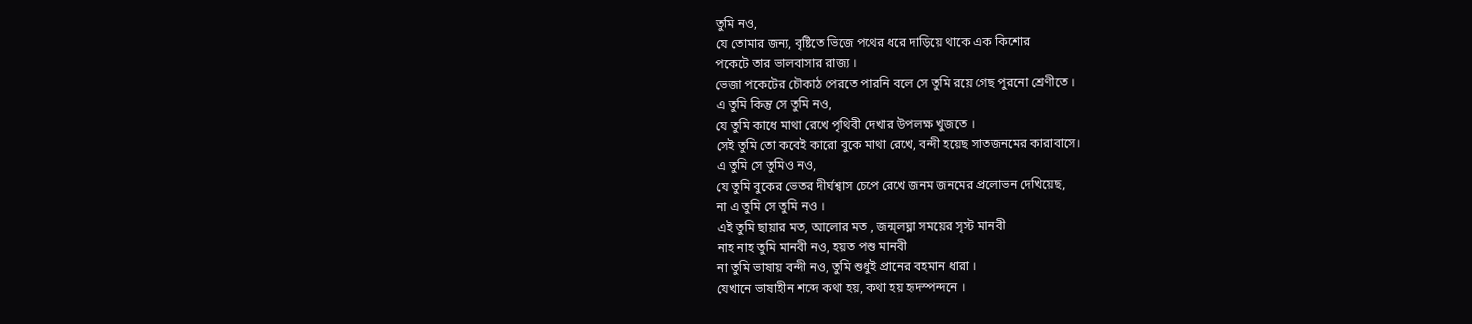তুমি নও,
যে তোমার জন্য, বৃষ্টিতে ভিজে পথের ধরে দাড়িয়ে থাকে এক কিশোর
পকেটে তার ভালবাসার রাজ্য ।
ভেজা পকেটের চৌকাঠ পেরতে পারনি বলে সে তুমি রয়ে গেছ পুরনো শ্রেণীতে ।
এ তুমি কিন্তু সে তুমি নও,
যে তুমি কাধে মাথা রেখে পৃথিবী দেখার উপলক্ষ খুজতে ।
সেই তুমি তো কবেই কারো বুকে মাথা রেখে, বন্দী হয়েছ সাতজনমের কারাবাসে।
এ তুমি সে তুমিও নও,
যে তুমি বুকের ভেতর দীর্ঘশ্বাস চেপে রেখে জনম জনমের প্রলোভন দেখিয়েছ,
না এ তুমি সে তুমি নও ।
এই তুমি ছায়ার মত, আলোর মত , জন্ম্লঘ্না সময়ের সৃস্ট মানবী
নাহ নাহ তুমি মানবী নও, হয়ত পশু মানবী
না তুমি ভাষায় বন্দী নও, তুমি শুধুই প্রানের বহমান ধারা ।
যেখানে ভাষাহীন শব্দে কথা হয়, কথা হয় হৃদস্পন্দনে ।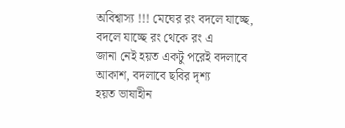অবিশ্বাস্য !!! মেঘের রং বদলে যাচ্ছে, বদলে যাচ্ছে রং থেকে রং এ
জানা নেই হয়ত একটু পরেই বদলাবে আকাশ, বদলাবে ছবির দৃশ্য
হয়ত ভাষাহীন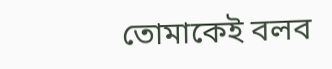তোমাকেই বলব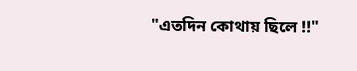"এতদিন কোথায় ছিলে !!"